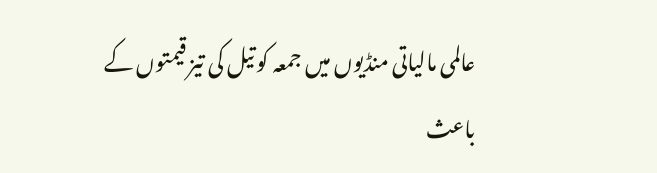عالمی مالیاتی منڈیوں میں جمعہ کو تیل کی تیز قیمتوں کے باعث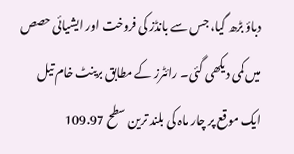دباؤ بڑھ گیا، جس سے بانڈز کی فروخت اور ایشیائی حصص میں کمی دیکھی گئی۔ رائٹرز کے مطابق برینٹ خام تیل ایک موقع پر چار ماہ کی بلند ترین سطح 109.97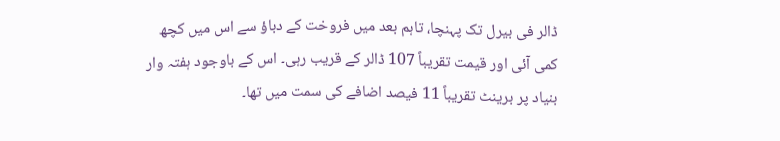ڈالر فی بیرل تک پہنچا، تاہم بعد میں فروخت کے دباؤ سے اس میں کچھ کمی آئی اور قیمت تقریباً 107 ڈالر کے قریب رہی۔ اس کے باوجود ہفتہ وار بنیاد پر برینٹ تقریباً 11 فیصد اضافے کی سمت میں تھا۔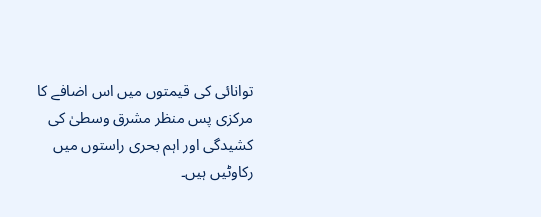توانائی کی قیمتوں میں اس اضافے کا مرکزی پس منظر مشرق وسطیٰ کی کشیدگی اور اہم بحری راستوں میں رکاوٹیں ہیں۔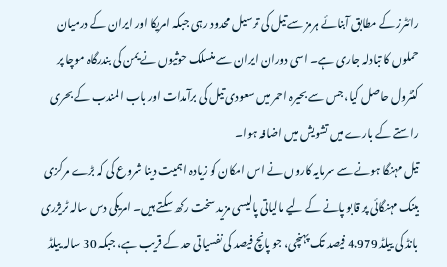رائٹرز کے مطابق آبنائے ہرمز سے تیل کی ترسیل محدود رہی جبکہ امریکا اور ایران کے درمیان حملوں کا تبادلہ جاری ہے۔ اسی دوران ایران سے منسلک حوثیوں نے یمن کی بندرگاہ موچا پر کنٹرول حاصل کیا، جس سے بحیرہ احمر میں سعودی تیل کی برآمدات اور باب المندب کے بحری راستے کے بارے میں تشویش میں اضافہ ہوا۔
تیل مہنگا ہونے سے سرمایہ کاروں نے اس امکان کو زیادہ اہمیت دینا شروع کی کہ بڑے مرکزی بینک مہنگائی پر قابو پانے کے لیے مالیاتی پالیسی مزید سخت رکھ سکتے ہیں۔ امریکی دس سالہ ٹریژری بانڈ کی ییلڈ 4.979 فیصد تک پہنچی، جو پانچ فیصد کی نفسیاتی حد کے قریب ہے، جبکہ 30 سالہ ییلڈ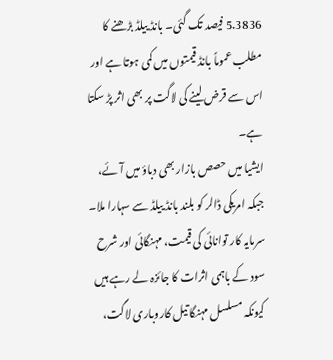5.3836 فیصد تک گئی۔ بانڈ ییلڈ بڑھنے کا مطلب عموماً بانڈ قیمتوں میں کمی ہوتا ہے اور اس سے قرض لینے کی لاگت پر بھی اثر پڑ سکتا ہے۔
ایشیا میں حصص بازار بھی دباؤ میں آئے، جبکہ امریکی ڈالر کو بلند بانڈ ییلڈ سے سہارا ملا۔ سرمایہ کار توانائی کی قیمت، مہنگائی اور شرح سود کے باہمی اثرات کا جائزہ لے رہے ہیں کیونکہ مسلسل مہنگا تیل کاروباری لاگت،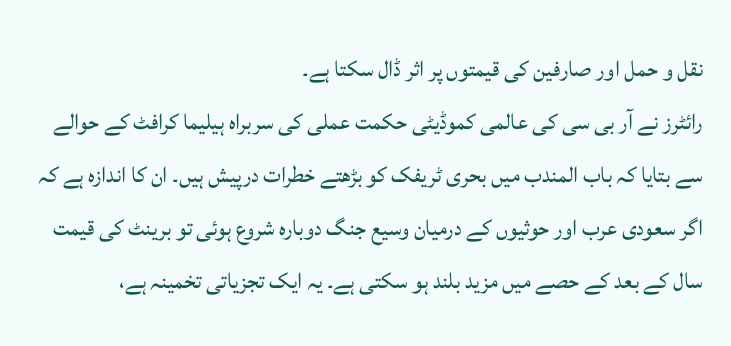نقل و حمل اور صارفین کی قیمتوں پر اثر ڈال سکتا ہے۔
رائٹرز نے آر بی سی کی عالمی کموڈیٹی حکمت عملی کی سربراہ ہیلیما کرافٹ کے حوالے سے بتایا کہ باب المندب میں بحری ٹریفک کو بڑھتے خطرات درپیش ہیں۔ ان کا اندازہ ہے کہ اگر سعودی عرب اور حوثیوں کے درمیان وسیع جنگ دوبارہ شروع ہوئی تو برینٹ کی قیمت سال کے بعد کے حصے میں مزید بلند ہو سکتی ہے۔ یہ ایک تجزیاتی تخمینہ ہے،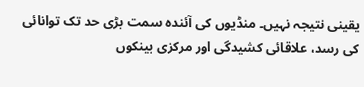یقینی نتیجہ نہیں۔ منڈیوں کی آئندہ سمت بڑی حد تک توانائی کی رسد، علاقائی کشیدگی اور مرکزی بینکوں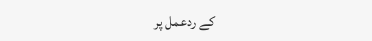کے ردعمل پر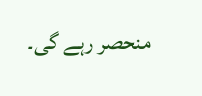منحصر رہے گی۔